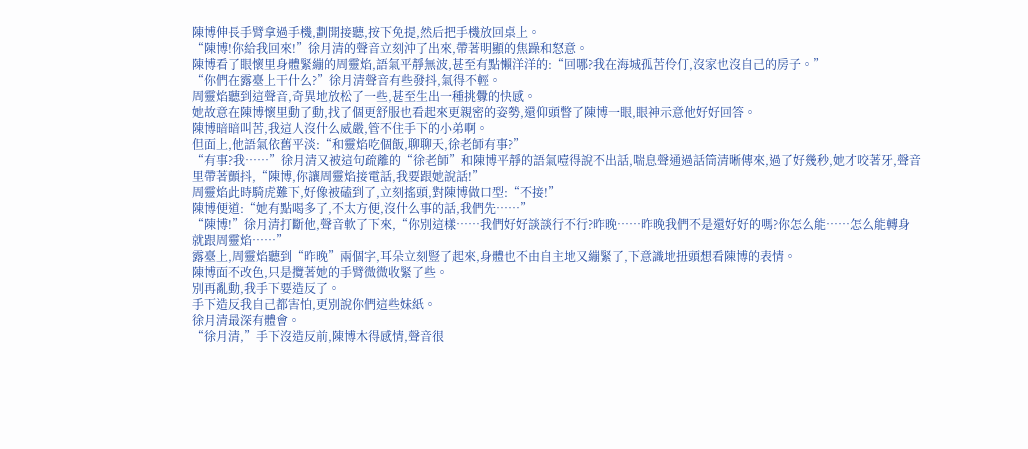陳博伸長手臂拿過手機,劃開接聽,按下免提,然后把手機放回桌上。
“陳博!你給我回來!”徐月清的聲音立刻沖了出來,帶著明顯的焦躁和怒意。
陳博看了眼懷里身體緊繃的周靈焰,語氣平靜無波,甚至有點懶洋洋的:“回哪?我在海城孤苦伶仃,沒家也沒自己的房子。”
“你們在露臺上干什么?”徐月清聲音有些發抖,氣得不輕。
周靈焰聽到這聲音,奇異地放松了一些,甚至生出一種挑釁的快感。
她故意在陳博懷里動了動,找了個更舒服也看起來更親密的姿勢,還仰頭瞥了陳博一眼,眼神示意他好好回答。
陳博暗暗叫苦,我這人沒什么威嚴,管不住手下的小弟啊。
但面上,他語氣依舊平淡:“和靈焰吃個飯,聊聊天,徐老師有事?”
“有事?我……”徐月清又被這句疏離的“徐老師”和陳博平靜的語氣噎得說不出話,喘息聲通過話筒清晰傳來,過了好幾秒,她才咬著牙,聲音里帶著顫抖,“陳博,你讓周靈焰接電話,我要跟她說話!”
周靈焰此時騎虎難下,好像被磕到了,立刻搖頭,對陳博做口型:“不接!”
陳博便道:“她有點喝多了,不太方便,沒什么事的話,我們先……”
“陳博!”徐月清打斷他,聲音軟了下來,“你別這樣……我們好好談談行不行?昨晚……昨晚我們不是還好好的嗎?你怎么能……怎么能轉身就跟周靈焰……”
露臺上,周靈焰聽到“昨晚”兩個字,耳朵立刻豎了起來,身體也不由自主地又繃緊了,下意識地扭頭想看陳博的表情。
陳博面不改色,只是攬著她的手臂微微收緊了些。
別再亂動,我手下要造反了。
手下造反我自己都害怕,更別說你們這些妹紙。
徐月清最深有體會。
“徐月清,”手下沒造反前,陳博木得感情,聲音很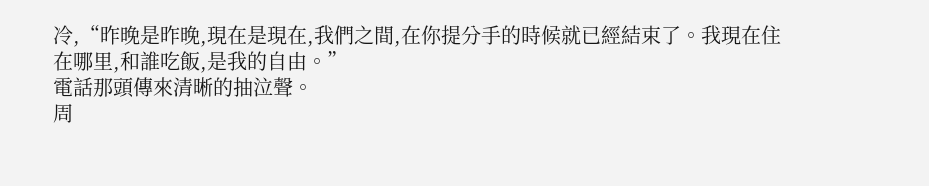冷,“昨晚是昨晚,現在是現在,我們之間,在你提分手的時候就已經結束了。我現在住在哪里,和誰吃飯,是我的自由。”
電話那頭傳來清晰的抽泣聲。
周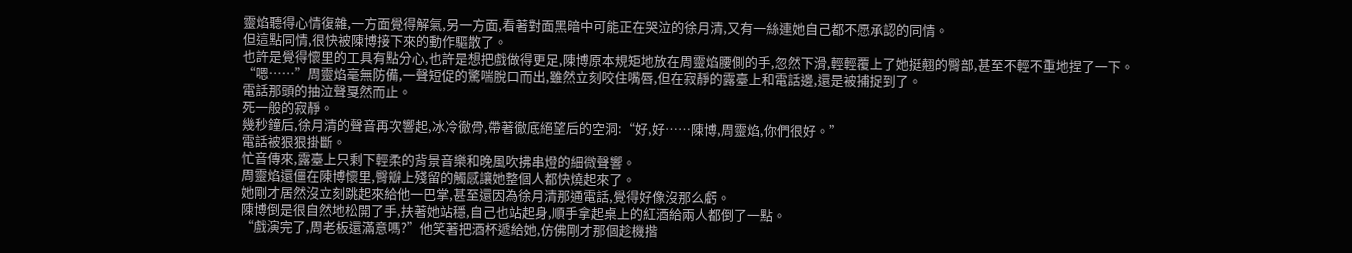靈焰聽得心情復雜,一方面覺得解氣,另一方面,看著對面黑暗中可能正在哭泣的徐月清,又有一絲連她自己都不愿承認的同情。
但這點同情,很快被陳博接下來的動作驅散了。
也許是覺得懷里的工具有點分心,也許是想把戲做得更足,陳博原本規矩地放在周靈焰腰側的手,忽然下滑,輕輕覆上了她挺翹的臀部,甚至不輕不重地捏了一下。
“嗯……”周靈焰毫無防備,一聲短促的驚喘脫口而出,雖然立刻咬住嘴唇,但在寂靜的露臺上和電話邊,還是被捕捉到了。
電話那頭的抽泣聲戛然而止。
死一般的寂靜。
幾秒鐘后,徐月清的聲音再次響起,冰冷徹骨,帶著徹底絕望后的空洞:“好,好……陳博,周靈焰,你們很好。”
電話被狠狠掛斷。
忙音傳來,露臺上只剩下輕柔的背景音樂和晚風吹拂串燈的細微聲響。
周靈焰還僵在陳博懷里,臀瓣上殘留的觸感讓她整個人都快燒起來了。
她剛才居然沒立刻跳起來給他一巴掌,甚至還因為徐月清那通電話,覺得好像沒那么虧。
陳博倒是很自然地松開了手,扶著她站穩,自己也站起身,順手拿起桌上的紅酒給兩人都倒了一點。
“戲演完了,周老板還滿意嗎?”他笑著把酒杯遞給她,仿佛剛才那個趁機揩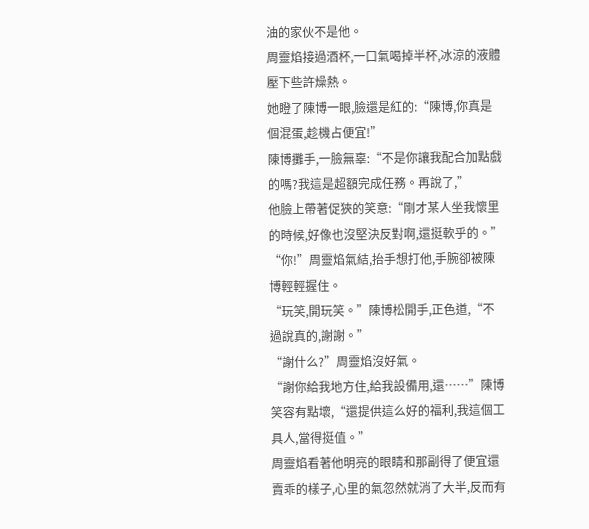油的家伙不是他。
周靈焰接過酒杯,一口氣喝掉半杯,冰涼的液體壓下些許燥熱。
她瞪了陳博一眼,臉還是紅的:“陳博,你真是個混蛋,趁機占便宜!”
陳博攤手,一臉無辜:“不是你讓我配合加點戲的嗎?我這是超額完成任務。再說了,”
他臉上帶著促狹的笑意:“剛才某人坐我懷里的時候,好像也沒堅決反對啊,還挺軟乎的。”
“你!”周靈焰氣結,抬手想打他,手腕卻被陳博輕輕握住。
“玩笑,開玩笑。”陳博松開手,正色道,“不過說真的,謝謝。”
“謝什么?”周靈焰沒好氣。
“謝你給我地方住,給我設備用,還……”陳博笑容有點壞,“還提供這么好的福利,我這個工具人,當得挺值。”
周靈焰看著他明亮的眼睛和那副得了便宜還賣乖的樣子,心里的氣忽然就消了大半,反而有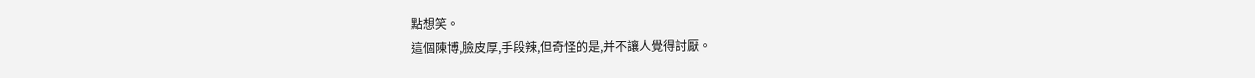點想笑。
這個陳博,臉皮厚,手段辣,但奇怪的是,并不讓人覺得討厭。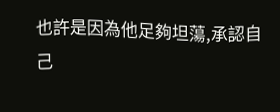也許是因為他足夠坦蕩,承認自己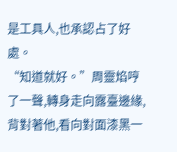是工具人,也承認占了好處。
“知道就好。”周靈焰哼了一聲,轉身走向露臺邊緣,背對著他,看向對面漆黑一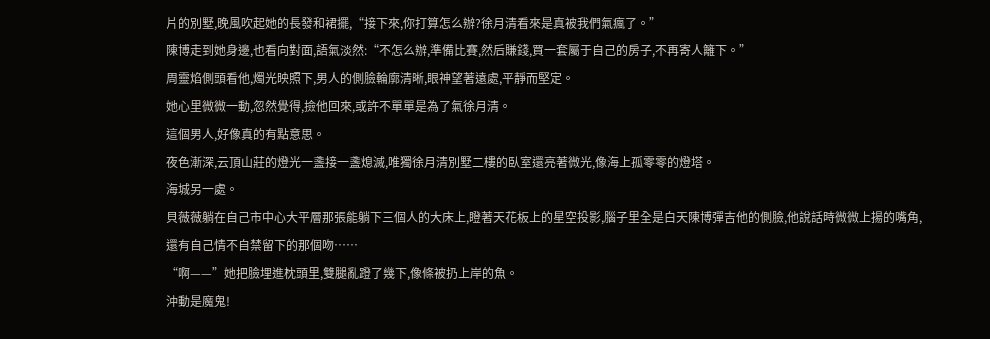片的別墅,晚風吹起她的長發和裙擺,“接下來,你打算怎么辦?徐月清看來是真被我們氣瘋了。”
陳博走到她身邊,也看向對面,語氣淡然:“不怎么辦,準備比賽,然后賺錢,買一套屬于自己的房子,不再寄人籬下。”
周靈焰側頭看他,燭光映照下,男人的側臉輪廓清晰,眼神望著遠處,平靜而堅定。
她心里微微一動,忽然覺得,撿他回來,或許不單單是為了氣徐月清。
這個男人,好像真的有點意思。
夜色漸深,云頂山莊的燈光一盞接一盞熄滅,唯獨徐月清別墅二樓的臥室還亮著微光,像海上孤零零的燈塔。
海城另一處。
貝薇薇躺在自己市中心大平層那張能躺下三個人的大床上,瞪著天花板上的星空投影,腦子里全是白天陳博彈吉他的側臉,他說話時微微上揚的嘴角,還有自己情不自禁留下的那個吻……
“啊——”她把臉埋進枕頭里,雙腿亂蹬了幾下,像條被扔上岸的魚。
沖動是魔鬼!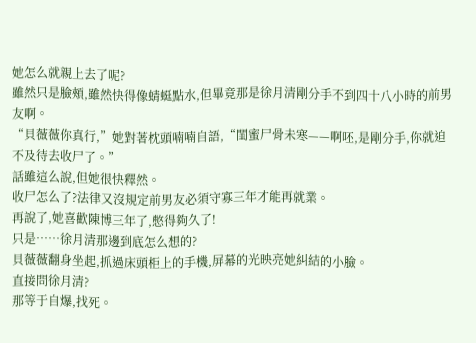她怎么就親上去了呢?
雖然只是臉頰,雖然快得像蜻蜓點水,但畢竟那是徐月清剛分手不到四十八小時的前男友啊。
“貝薇薇你真行,”她對著枕頭喃喃自語,“閨蜜尸骨未寒——啊呸,是剛分手,你就迫不及待去收尸了。”
話雖這么說,但她很快釋然。
收尸怎么了?法律又沒規定前男友必須守寡三年才能再就業。
再說了,她喜歡陳博三年了,憋得夠久了!
只是……徐月清那邊到底怎么想的?
貝薇薇翻身坐起,抓過床頭柜上的手機,屏幕的光映亮她糾結的小臉。
直接問徐月清?
那等于自爆,找死。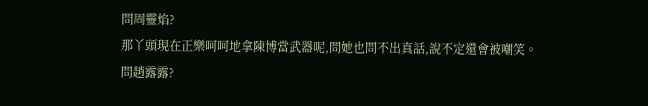問周靈焰?
那丫頭現在正樂呵呵地拿陳博當武器呢,問她也問不出真話,說不定還會被嘲笑。
問趙露露?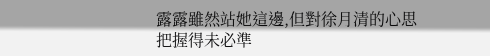露露雖然站她這邊,但對徐月清的心思把握得未必準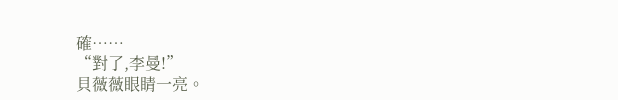確……
“對了,李曼!”
貝薇薇眼睛一亮。